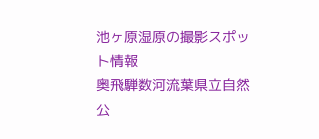池ヶ原湿原の撮影スポット情報
奥飛騨数河流葉県立自然公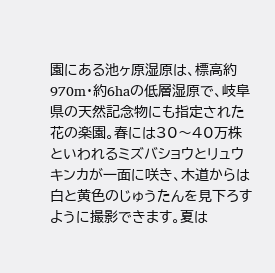園にある池ヶ原湿原は、標高約970m・約6haの低層湿原で、岐阜県の天然記念物にも指定された花の楽園。春には30〜40万株といわれるミズバショウとリュウキンカが一面に咲き、木道からは白と黄色のじゅうたんを見下ろすように撮影できます。夏は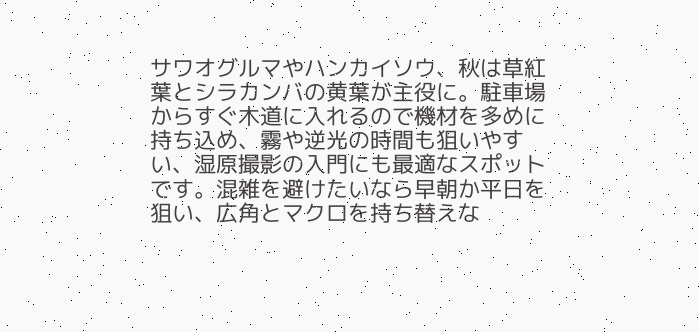サワオグルマやハンカイソウ、秋は草紅葉とシラカンバの黄葉が主役に。駐車場からすぐ木道に入れるので機材を多めに持ち込め、霧や逆光の時間も狙いやすい、湿原撮影の入門にも最適なスポットです。混雑を避けたいなら早朝か平日を狙い、広角とマクロを持ち替えな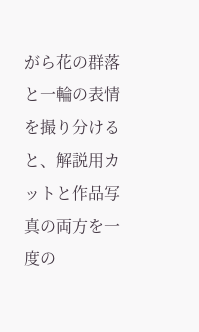がら花の群落と一輪の表情を撮り分けると、解説用カットと作品写真の両方を一度の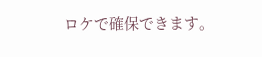ロケで確保できます。